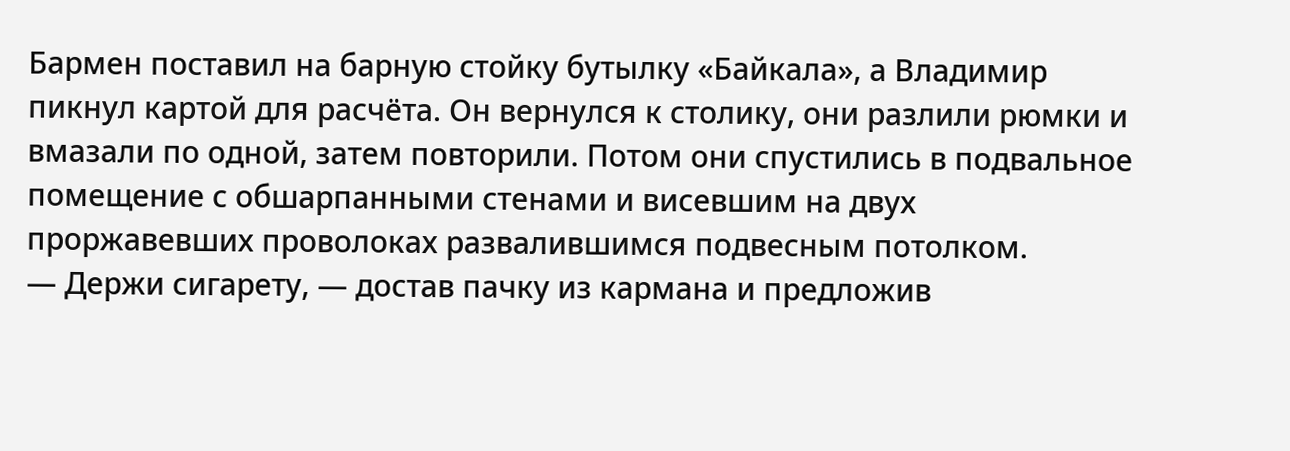Бармен поставил на барную стойку бутылку «Байкала», а Владимир пикнул картой для расчёта. Он вернулся к столику, они разлили рюмки и вмазали по одной, затем повторили. Потом они спустились в подвальное помещение с обшарпанными стенами и висевшим на двух проржавевших проволоках развалившимся подвесным потолком.
— Держи сигарету, — достав пачку из кармана и предложив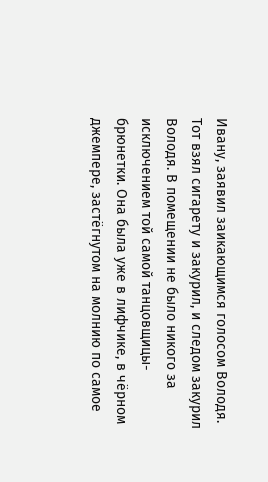Ивану, заявил заикающимся голосом Володя.
Тот взял сигарету и закурил, и следом закурил Володя. В помещении не было никого за исключением той самой танцовщицы-брюнетки. Она была уже в лифчике, в чёрном джемпере, застёгнутом на молнию по самое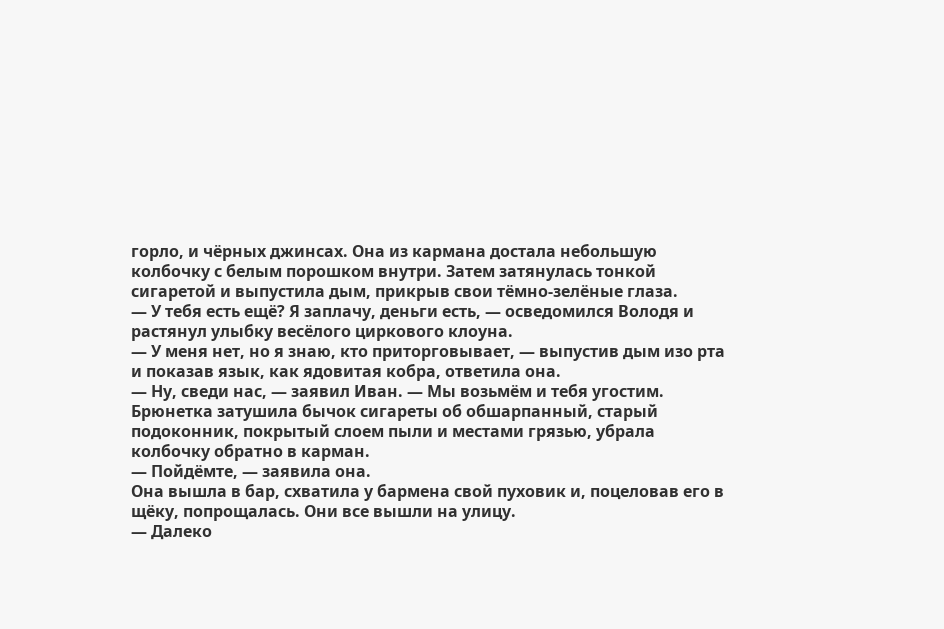горло, и чёрных джинсах. Она из кармана достала небольшую колбочку с белым порошком внутри. Затем затянулась тонкой сигаретой и выпустила дым, прикрыв свои тёмно-зелёные глаза.
— У тебя есть ещё? Я заплачу, деньги есть, — осведомился Володя и растянул улыбку весёлого циркового клоуна.
— У меня нет, но я знаю, кто приторговывает, — выпустив дым изо рта и показав язык, как ядовитая кобра, ответила она.
— Ну, сведи нас, — заявил Иван. — Мы возьмём и тебя угостим.
Брюнетка затушила бычок сигареты об обшарпанный, старый подоконник, покрытый слоем пыли и местами грязью, убрала колбочку обратно в карман.
— Пойдёмте, — заявила она.
Она вышла в бар, схватила у бармена свой пуховик и, поцеловав его в щёку, попрощалась. Они все вышли на улицу.
— Далеко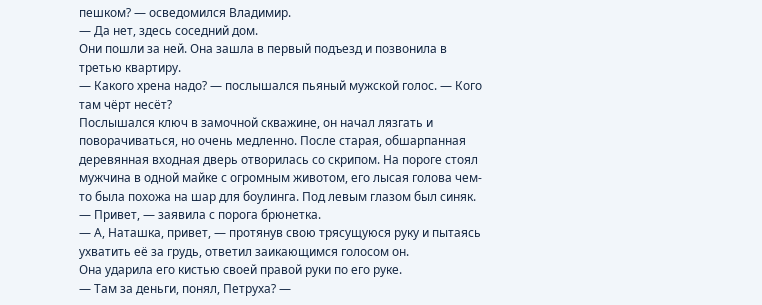пешком? — осведомился Владимир.
— Да нет, здесь соседний дом.
Они пошли за ней. Она зашла в первый подъезд и позвонила в третью квартиру.
— Какого хрена надо? — послышался пьяный мужской голос. — Кого там чёрт несёт?
Послышался ключ в замочной скважине, он начал лязгать и поворачиваться, но очень медленно. После старая, обшарпанная деревянная входная дверь отворилась со скрипом. На пороге стоял мужчина в одной майке с огромным животом, его лысая голова чем-то была похожа на шар для боулинга. Под левым глазом был синяк.
— Привет, — заявила с порога брюнетка.
— А, Наташка, привет, — протянув свою трясущуюся руку и пытаясь ухватить её за грудь, ответил заикающимся голосом он.
Она ударила его кистью своей правой руки по его руке.
— Там за деньги, понял, Петруха? —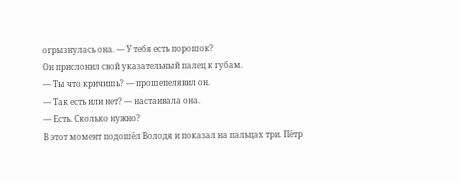огрызнулась она. — У тебя есть порошок?
Он прислонил свой указательный палец к губам.
— Ты что кричишь? — прошепелявил он.
— Так есть или нет? — настаивала она.
— Есть. Сколько нужно?
В этот момент подошёл Володя и показал на пальцах три. Пётр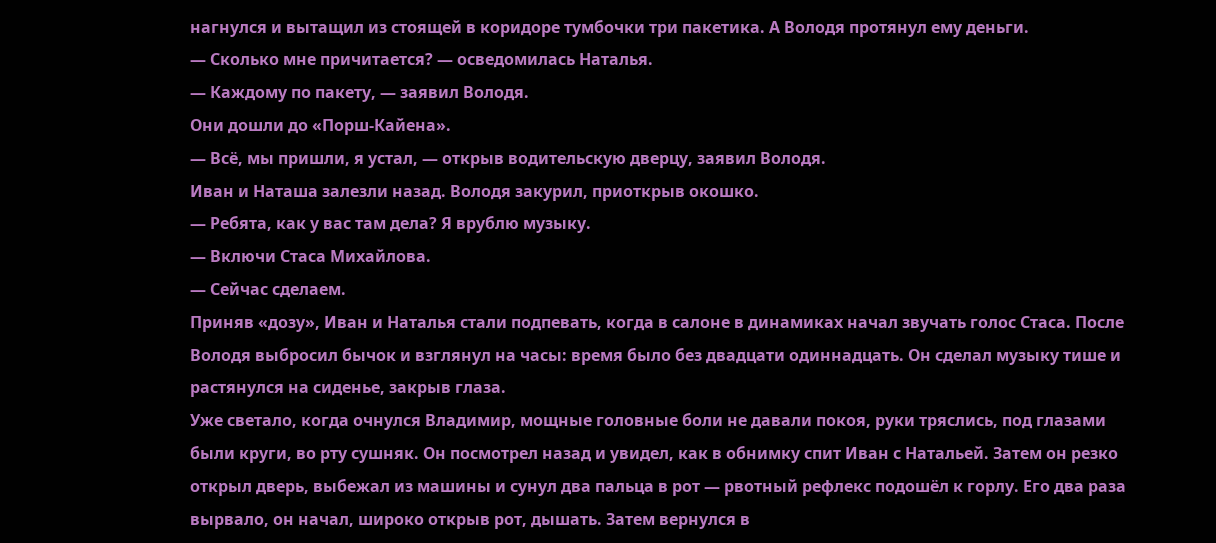нагнулся и вытащил из стоящей в коридоре тумбочки три пакетика. А Володя протянул ему деньги.
— Сколько мне причитается? — осведомилась Наталья.
— Каждому по пакету, — заявил Володя.
Они дошли до «Порш-Кайена».
— Всё, мы пришли, я устал, — открыв водительскую дверцу, заявил Володя.
Иван и Наташа залезли назад. Володя закурил, приоткрыв окошко.
— Ребята, как у вас там дела? Я врублю музыку.
— Включи Стаса Михайлова.
— Сейчас сделаем.
Приняв «дозу», Иван и Наталья стали подпевать, когда в салоне в динамиках начал звучать голос Стаса. После Володя выбросил бычок и взглянул на часы: время было без двадцати одиннадцать. Он сделал музыку тише и растянулся на сиденье, закрыв глаза.
Уже светало, когда очнулся Владимир, мощные головные боли не давали покоя, руки тряслись, под глазами были круги, во рту сушняк. Он посмотрел назад и увидел, как в обнимку спит Иван с Натальей. Затем он резко открыл дверь, выбежал из машины и сунул два пальца в рот — рвотный рефлекс подошёл к горлу. Его два раза вырвало, он начал, широко открыв рот, дышать. Затем вернулся в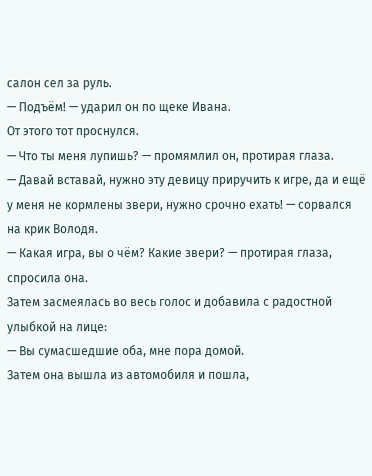салон сел за руль.
— Подъём! — ударил он по щеке Ивана.
От этого тот проснулся.
— Что ты меня лупишь? — промямлил он, протирая глаза.
— Давай вставай, нужно эту девицу приручить к игре, да и ещё у меня не кормлены звери, нужно срочно ехать! — сорвался на крик Володя.
— Какая игра, вы о чём? Какие звери? — протирая глаза, спросила она.
Затем засмеялась во весь голос и добавила с радостной улыбкой на лице:
— Вы сумасшедшие оба, мне пора домой.
Затем она вышла из автомобиля и пошла,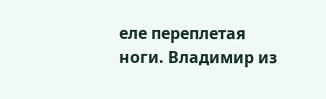еле переплетая ноги. Владимир из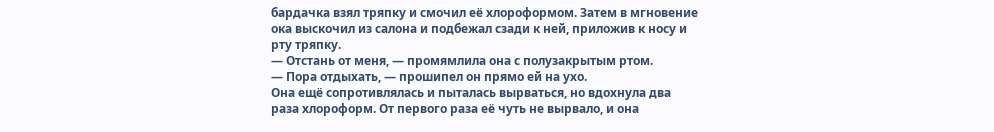бардачка взял тряпку и смочил её хлороформом. Затем в мгновение ока выскочил из салона и подбежал сзади к ней, приложив к носу и рту тряпку.
— Отстань от меня, — промямлила она с полузакрытым ртом.
— Пора отдыхать, — прошипел он прямо ей на ухо.
Она ещё сопротивлялась и пыталась вырваться, но вдохнула два раза хлороформ. От первого раза её чуть не вырвало, и она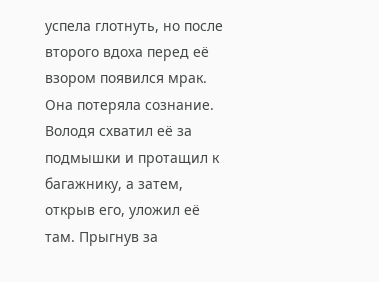успела глотнуть, но после второго вдоха перед её взором появился мрак. Она потеряла сознание. Володя схватил её за подмышки и протащил к багажнику, а затем, открыв его, уложил её там. Прыгнув за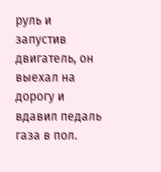руль и запустив двигатель, он выехал на дорогу и вдавил педаль газа в пол.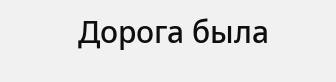Дорога была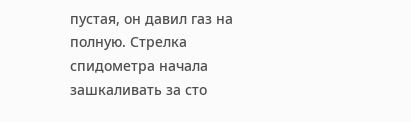пустая, он давил газ на полную. Стрелка спидометра начала зашкаливать за сто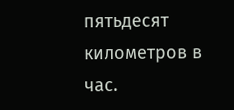пятьдесят километров в час.